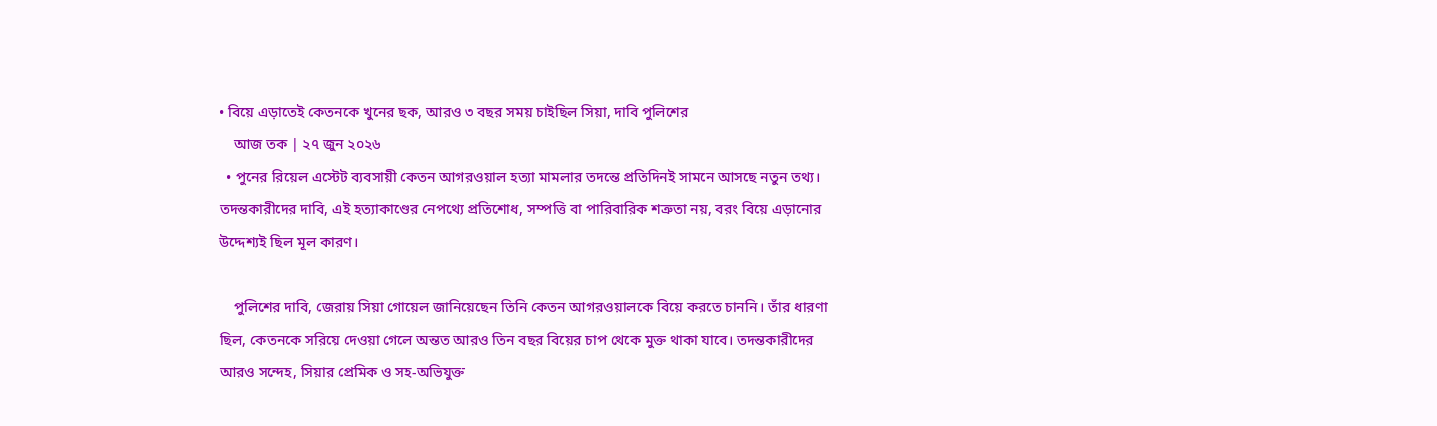• বিয়ে এড়াতেই কেতনকে খুনের ছক, আরও ৩ বছর সময় চাইছিল সিয়া, দাবি পুলিশের
    আজ তক | ২৭ জুন ২০২৬
  • পুনের রিয়েল এস্টেট ব্যবসায়ী কেতন আগরওয়াল হত্যা মামলার তদন্তে প্রতিদিনই সামনে আসছে নতুন তথ্য। তদন্তকারীদের দাবি, এই হত্যাকাণ্ডের নেপথ্যে প্রতিশোধ, সম্পত্তি বা পারিবারিক শত্রুতা নয়, বরং বিয়ে এড়ানোর উদ্দেশ্যই ছিল মূল কারণ।

    পুলিশের দাবি, জেরায় সিয়া গোয়েল জানিয়েছেন তিনি কেতন আগরওয়ালকে বিয়ে করতে চাননি। তাঁর ধারণা ছিল, কেতনকে সরিয়ে দেওয়া গেলে অন্তত আরও তিন বছর বিয়ের চাপ থেকে মুক্ত থাকা যাবে। তদন্তকারীদের আরও সন্দেহ, সিয়ার প্রেমিক ও সহ-অভিযুক্ত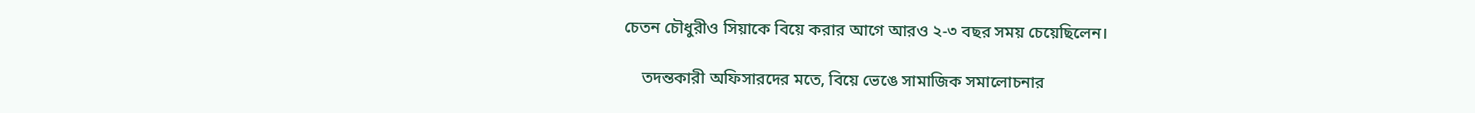চেতন চৌধুরীও সিয়াকে বিয়ে করার আগে আরও ২-৩ বছর সময় চেয়েছিলেন।

    তদন্তকারী অফিসারদের মতে, বিয়ে ভেঙে সামাজিক সমালোচনার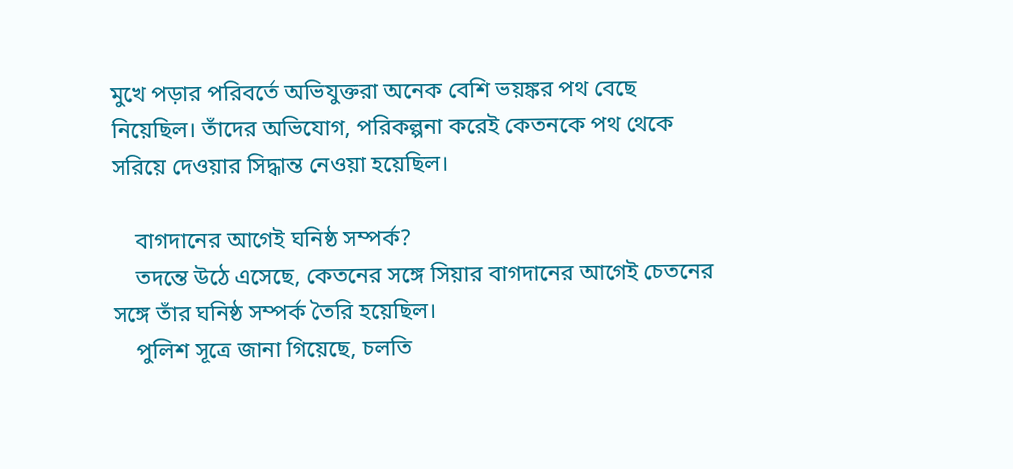মুখে পড়ার পরিবর্তে অভিযুক্তরা অনেক বেশি ভয়ঙ্কর পথ বেছে নিয়েছিল। তাঁদের অভিযোগ, পরিকল্পনা করেই কেতনকে পথ থেকে সরিয়ে দেওয়ার সিদ্ধান্ত নেওয়া হয়েছিল।

    বাগদানের আগেই ঘনিষ্ঠ সম্পর্ক?
    তদন্তে উঠে এসেছে, কেতনের সঙ্গে সিয়ার বাগদানের আগেই চেতনের সঙ্গে তাঁর ঘনিষ্ঠ সম্পর্ক তৈরি হয়েছিল।
    পুলিশ সূত্রে জানা গিয়েছে, চলতি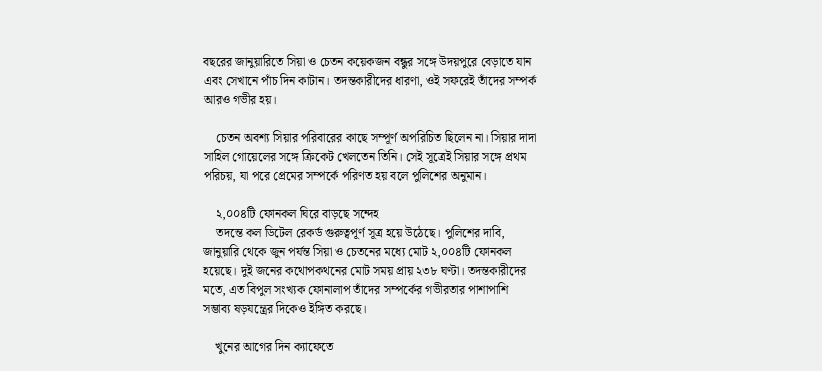বছরের জানুয়ারিতে সিয়া ও চেতন কয়েকজন বন্ধুর সঙ্গে উদয়পুরে বেড়াতে যান এবং সেখানে পাঁচ দিন কাটান। তদন্তকারীদের ধারণা, ওই সফরেই তাঁদের সম্পর্ক আরও গভীর হয়।

    চেতন অবশ্য সিয়ার পরিবারের কাছে সম্পূর্ণ অপরিচিত ছিলেন না। সিয়ার দাদা সাহিল গোয়েলের সঙ্গে ক্রিকেট খেলতেন তিনি। সেই সূত্রেই সিয়ার সঙ্গে প্রথম পরিচয়, যা পরে প্রেমের সম্পর্কে পরিণত হয় বলে পুলিশের অনুমান।

    ২,০০৪টি ফোনকল ঘিরে বাড়ছে সন্দেহ
    তদন্তে কল ডিটেল রেকর্ড গুরুত্বপূর্ণ সূত্র হয়ে উঠেছে। পুলিশের দাবি, জানুয়ারি থেকে জুন পর্যন্ত সিয়া ও চেতনের মধ্যে মোট ২,০০৪টি ফোনকল হয়েছে। দুই জনের কথোপকথনের মোট সময় প্রায় ২৩৮ ঘণ্টা। তদন্তকারীদের মতে, এত বিপুল সংখ্যক ফোনালাপ তাঁদের সম্পর্কের গভীরতার পাশাপাশি সম্ভাব্য ষড়যন্ত্রের দিকেও ইঙ্গিত করছে।

    খুনের আগের দিন ক্যাফেতে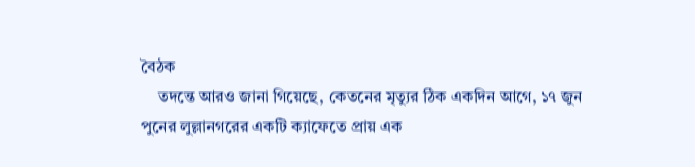বৈঠক
    তদন্তে আরও জানা গিয়েছে, কেতনের মৃত্যুর ঠিক একদিন আগে, ১৭ জুন পুনের লুল্লানগরের একটি ক্যাফেতে প্রায় এক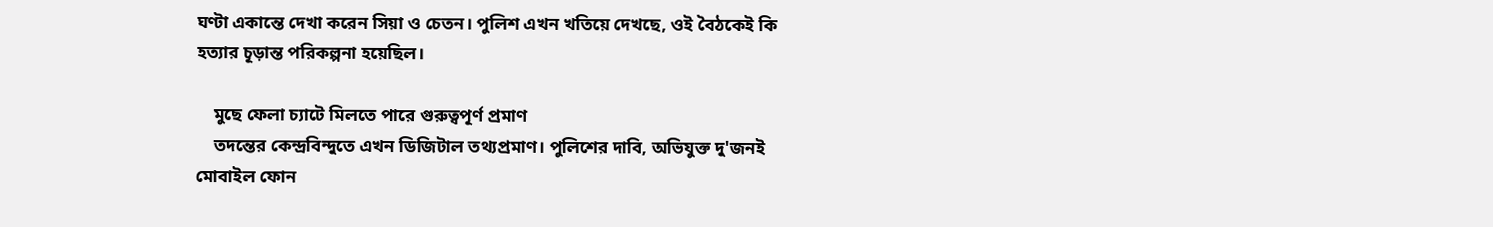ঘণ্টা একান্তে দেখা করেন সিয়া ও চেতন। পুলিশ এখন খতিয়ে দেখছে, ওই বৈঠকেই কি হত্যার চূড়ান্ত পরিকল্পনা হয়েছিল।

    মুছে ফেলা চ্যাটে মিলতে পারে গুরুত্বপূর্ণ প্রমাণ
    তদন্তের কেন্দ্রবিন্দুতে এখন ডিজিটাল তথ্যপ্রমাণ। পুলিশের দাবি, অভিযুক্ত দু'জনই মোবাইল ফোন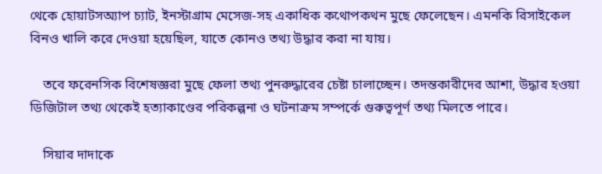থেকে হোয়াটসঅ্যাপ চ্যাট, ইনস্টাগ্রাম মেসেজ-সহ একাধিক কথোপকথন মুছে ফেলেছেন। এমনকি রিসাইকেল বিনও খালি করে দেওয়া হয়েছিল, যাতে কোনও তথ্য উদ্ধার করা না যায়।

    তবে ফরেনসিক বিশেষজ্ঞরা মুছে ফেলা তথ্য পুনরুদ্ধারের চেষ্টা চালাচ্ছেন। তদন্তকারীদের আশা, উদ্ধার হওয়া ডিজিটাল তথ্য থেকেই হত্যাকাণ্ডের পরিকল্পনা ও ঘটনাক্রম সম্পর্কে গুরুত্বপূর্ণ তথ্য মিলতে পারে।

    সিয়ার দাদাকে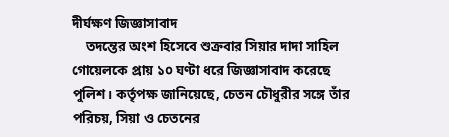দীর্ঘক্ষণ জিজ্ঞাসাবাদ
    তদন্তের অংশ হিসেবে শুক্রবার সিয়ার দাদা সাহিল গোয়েলকে প্রায় ১০ ঘণ্টা ধরে জিজ্ঞাসাবাদ করেছে পুলিশ। কর্তৃপক্ষ জানিয়েছে, চেতন চৌধুরীর সঙ্গে তাঁর পরিচয়, সিয়া ও চেতনের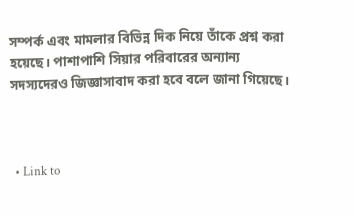সম্পর্ক এবং মামলার বিভিন্ন দিক নিয়ে তাঁকে প্রশ্ন করা হয়েছে। পাশাপাশি সিয়ার পরিবারের অন্যান্য সদস্যদেরও জিজ্ঞাসাবাদ করা হবে বলে জানা গিয়েছে।



  • Link to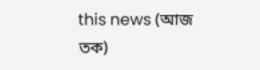this news (আজ তক)